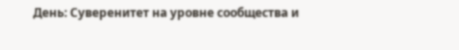День: Суверенитет на уровне сообщества и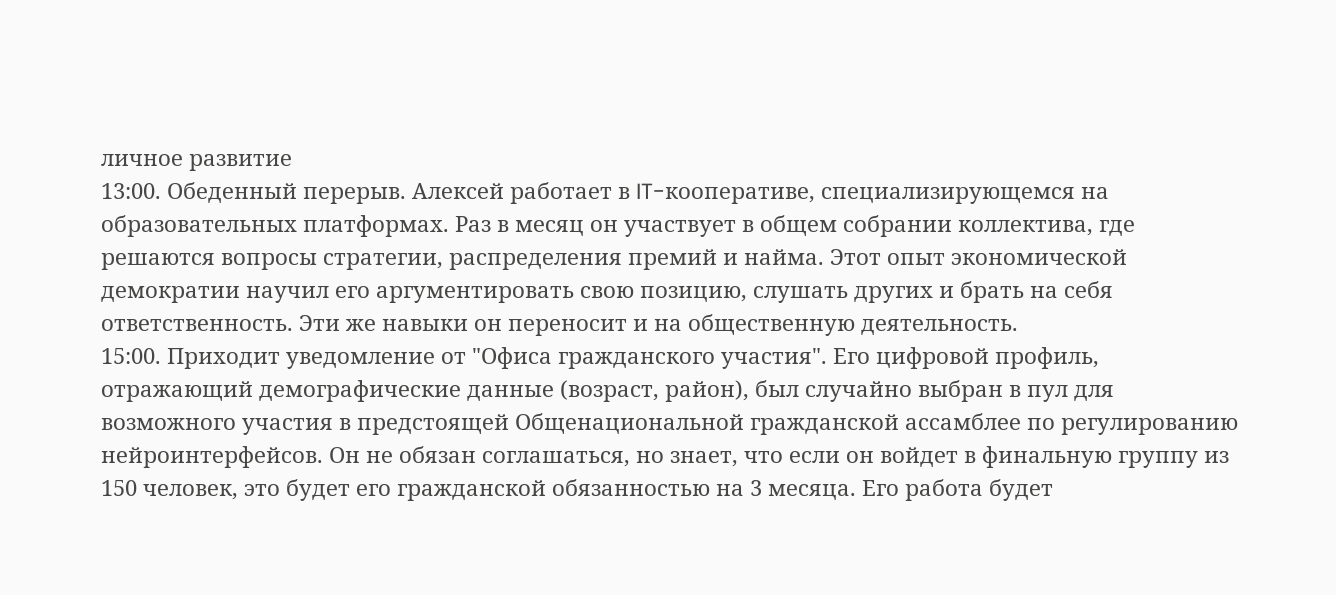личное развитие
13:00. Обеденный перерыв. Алексей работает в IT-кооперативе, специализирующемся на образовательных платформах. Раз в месяц он участвует в общем собрании коллектива, где решаются вопросы стратегии, распределения премий и найма. Этот опыт экономической демократии научил его аргументировать свою позицию, слушать других и брать на себя ответственность. Эти же навыки он переносит и на общественную деятельность.
15:00. Приходит уведомление от "Офиса гражданского участия". Его цифровой профиль, отражающий демографические данные (возраст, район), был случайно выбран в пул для возможного участия в предстоящей Общенациональной гражданской ассамблее по регулированию нейроинтерфейсов. Он не обязан соглашаться, но знает, что если он войдет в финальную группу из 150 человек, это будет его гражданской обязанностью на 3 месяца. Его работа будет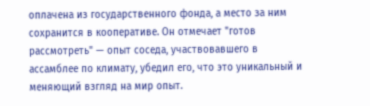оплачена из государственного фонда, а место за ним сохранится в кооперативе. Он отмечает "готов рассмотреть" — опыт соседа, участвовавшего в ассамблее по климату, убедил его, что это уникальный и меняющий взгляд на мир опыт.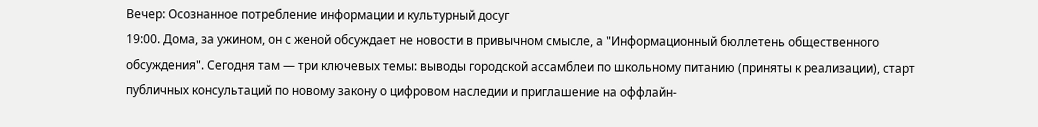Вечер: Осознанное потребление информации и культурный досуг
19:00. Дома, за ужином, он с женой обсуждает не новости в привычном смысле, а "Информационный бюллетень общественного обсуждения". Сегодня там — три ключевых темы: выводы городской ассамблеи по школьному питанию (приняты к реализации), старт публичных консультаций по новому закону о цифровом наследии и приглашение на оффлайн-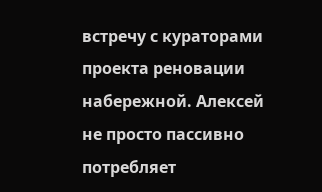встречу с кураторами проекта реновации набережной. Алексей не просто пассивно потребляет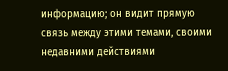информацию; он видит прямую связь между этими темами, своими недавними действиями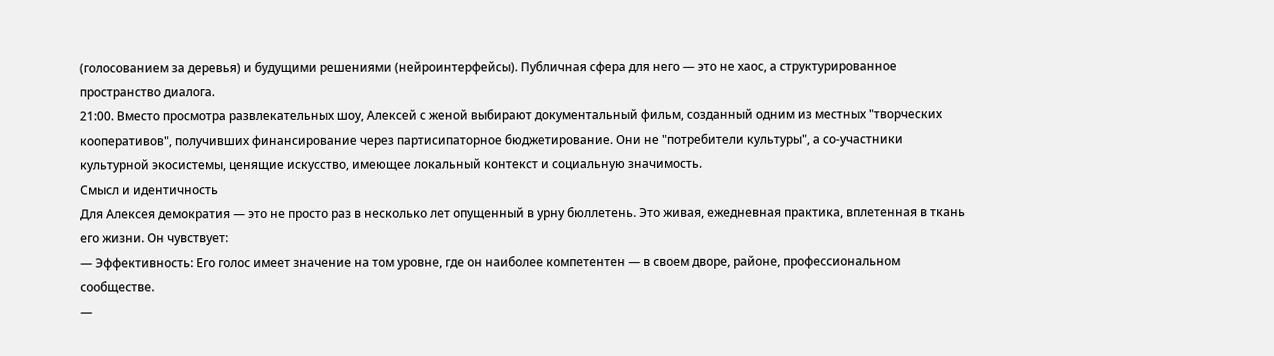(голосованием за деревья) и будущими решениями (нейроинтерфейсы). Публичная сфера для него — это не хаос, а структурированное пространство диалога.
21:00. Вместо просмотра развлекательных шоу, Алексей с женой выбирают документальный фильм, созданный одним из местных "творческих кооперативов", получивших финансирование через партисипаторное бюджетирование. Они не "потребители культуры", а со-участники культурной экосистемы, ценящие искусство, имеющее локальный контекст и социальную значимость.
Смысл и идентичность
Для Алексея демократия — это не просто раз в несколько лет опущенный в урну бюллетень. Это живая, ежедневная практика, вплетенная в ткань его жизни. Он чувствует:
— Эффективность: Его голос имеет значение на том уровне, где он наиболее компетентен — в своем дворе, районе, профессиональном сообществе.
—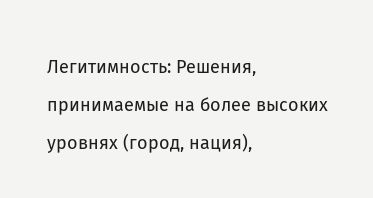Легитимность: Решения, принимаемые на более высоких уровнях (город, нация),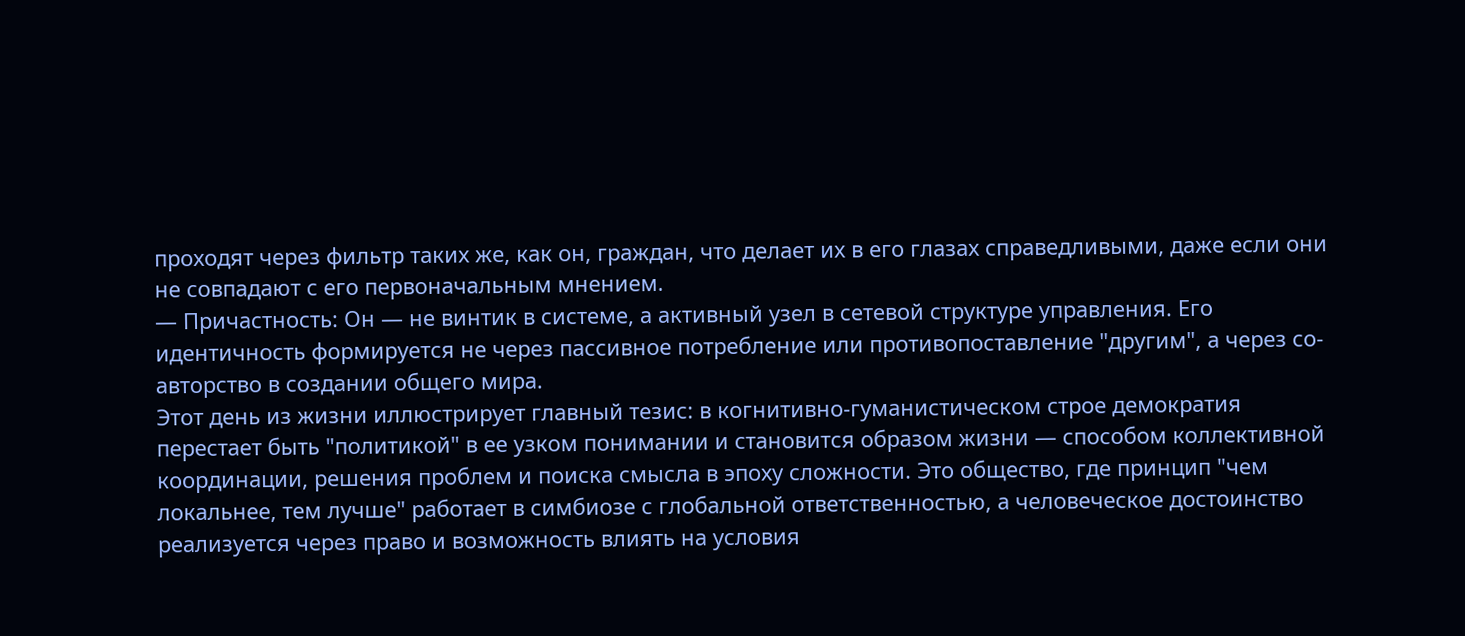проходят через фильтр таких же, как он, граждан, что делает их в его глазах справедливыми, даже если они не совпадают с его первоначальным мнением.
— Причастность: Он — не винтик в системе, а активный узел в сетевой структуре управления. Его идентичность формируется не через пассивное потребление или противопоставление "другим", а через со-авторство в создании общего мира.
Этот день из жизни иллюстрирует главный тезис: в когнитивно-гуманистическом строе демократия перестает быть "политикой" в ее узком понимании и становится образом жизни — способом коллективной координации, решения проблем и поиска смысла в эпоху сложности. Это общество, где принцип "чем локальнее, тем лучше" работает в симбиозе с глобальной ответственностью, а человеческое достоинство реализуется через право и возможность влиять на условия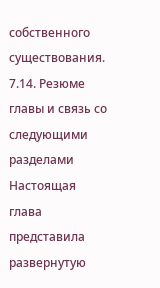собственного существования.
7.14. Резюме главы и связь со следующими разделами
Настоящая глава представила развернутую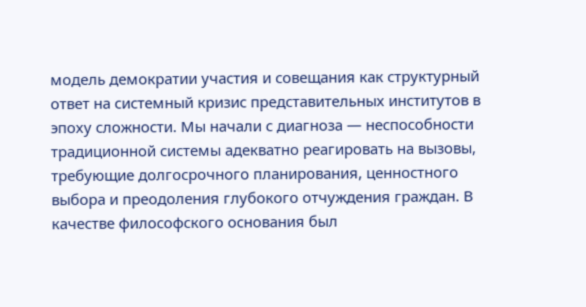модель демократии участия и совещания как структурный ответ на системный кризис представительных институтов в эпоху сложности. Мы начали с диагноза — неспособности традиционной системы адекватно реагировать на вызовы, требующие долгосрочного планирования, ценностного выбора и преодоления глубокого отчуждения граждан. В качестве философского основания был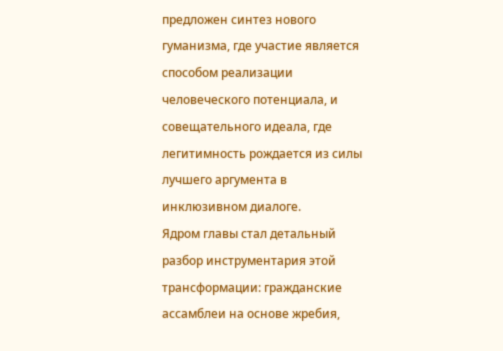предложен синтез нового гуманизма, где участие является способом реализации человеческого потенциала, и совещательного идеала, где легитимность рождается из силы лучшего аргумента в инклюзивном диалоге.
Ядром главы стал детальный разбор инструментария этой трансформации: гражданские ассамблеи на основе жребия,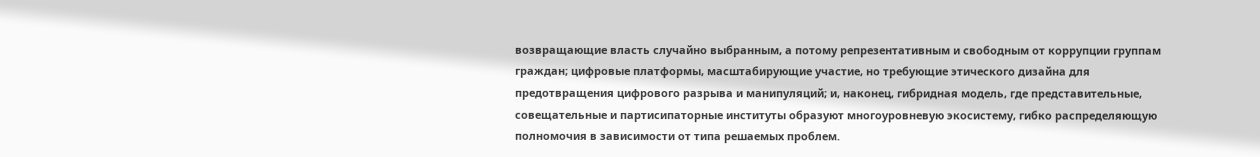возвращающие власть случайно выбранным, а потому репрезентативным и свободным от коррупции группам граждан; цифровые платформы, масштабирующие участие, но требующие этического дизайна для предотвращения цифрового разрыва и манипуляций; и, наконец, гибридная модель, где представительные, совещательные и партисипаторные институты образуют многоуровневую экосистему, гибко распределяющую полномочия в зависимости от типа решаемых проблем.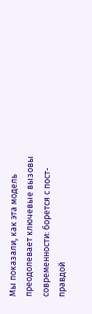Мы показали, как эта модель преодолевает ключевые вызовы современности: борется с пост-правдой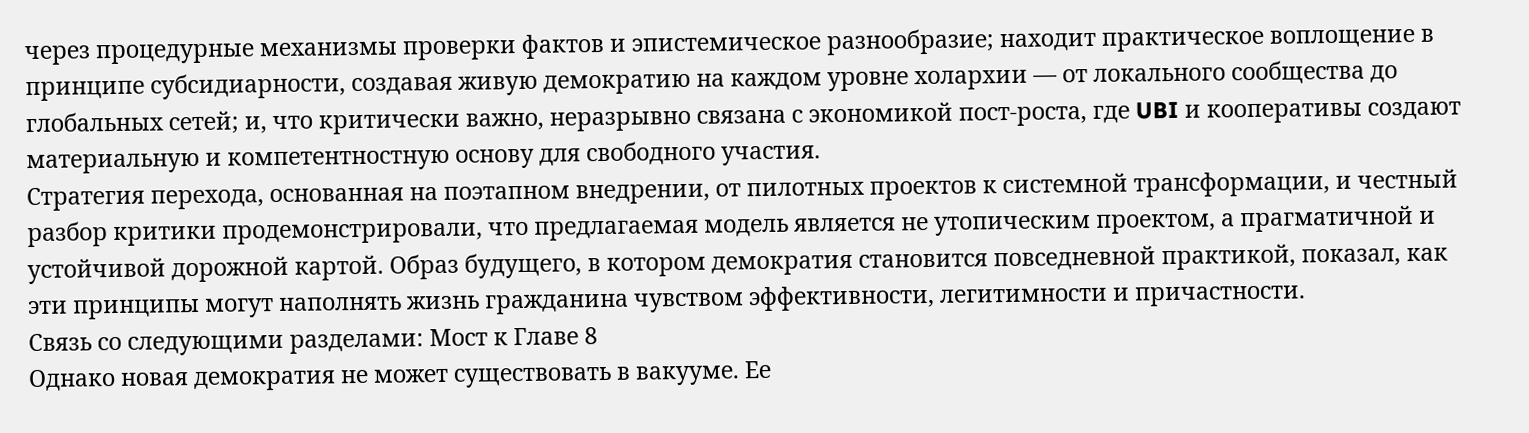через процедурные механизмы проверки фактов и эпистемическое разнообразие; находит практическое воплощение в принципе субсидиарности, создавая живую демократию на каждом уровне холархии — от локального сообщества до глобальных сетей; и, что критически важно, неразрывно связана с экономикой пост-роста, где UBI и кооперативы создают материальную и компетентностную основу для свободного участия.
Стратегия перехода, основанная на поэтапном внедрении, от пилотных проектов к системной трансформации, и честный разбор критики продемонстрировали, что предлагаемая модель является не утопическим проектом, а прагматичной и устойчивой дорожной картой. Образ будущего, в котором демократия становится повседневной практикой, показал, как эти принципы могут наполнять жизнь гражданина чувством эффективности, легитимности и причастности.
Связь со следующими разделами: Мост к Главе 8
Однако новая демократия не может существовать в вакууме. Ее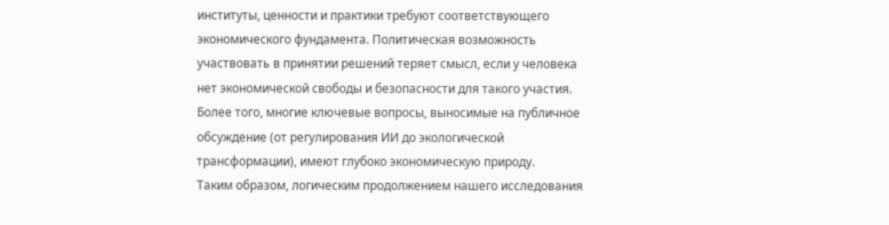институты, ценности и практики требуют соответствующего экономического фундамента. Политическая возможность участвовать в принятии решений теряет смысл, если у человека нет экономической свободы и безопасности для такого участия. Более того, многие ключевые вопросы, выносимые на публичное обсуждение (от регулирования ИИ до экологической трансформации), имеют глубоко экономическую природу.
Таким образом, логическим продолжением нашего исследования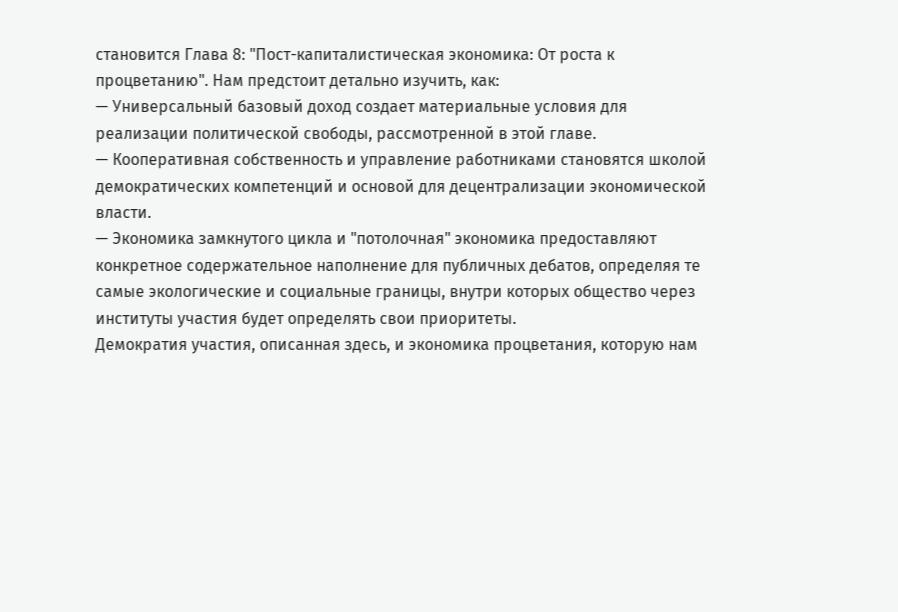становится Глава 8: "Пост-капиталистическая экономика: От роста к процветанию". Нам предстоит детально изучить, как:
— Универсальный базовый доход создает материальные условия для реализации политической свободы, рассмотренной в этой главе.
— Кооперативная собственность и управление работниками становятся школой демократических компетенций и основой для децентрализации экономической власти.
— Экономика замкнутого цикла и "потолочная" экономика предоставляют конкретное содержательное наполнение для публичных дебатов, определяя те самые экологические и социальные границы, внутри которых общество через институты участия будет определять свои приоритеты.
Демократия участия, описанная здесь, и экономика процветания, которую нам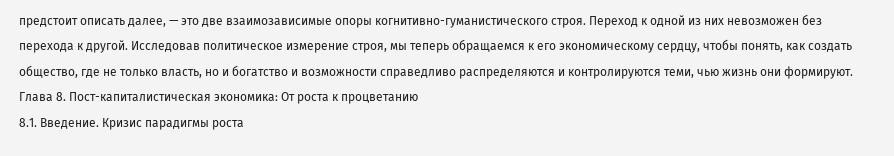предстоит описать далее, — это две взаимозависимые опоры когнитивно-гуманистического строя. Переход к одной из них невозможен без перехода к другой. Исследовав политическое измерение строя, мы теперь обращаемся к его экономическому сердцу, чтобы понять, как создать общество, где не только власть, но и богатство и возможности справедливо распределяются и контролируются теми, чью жизнь они формируют.
Глава 8. Пост-капиталистическая экономика: От роста к процветанию
8.1. Введение. Кризис парадигмы роста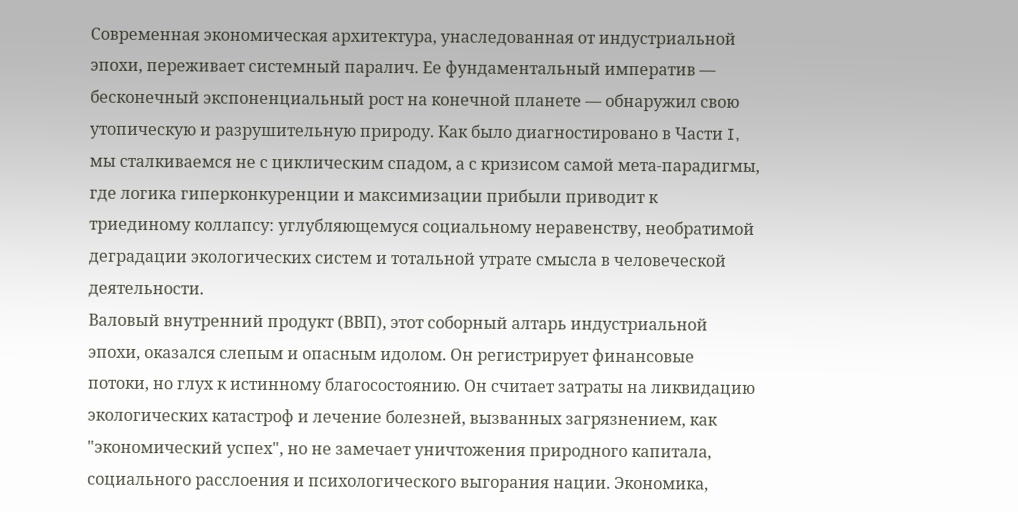Современная экономическая архитектура, унаследованная от индустриальной эпохи, переживает системный паралич. Ее фундаментальный императив — бесконечный экспоненциальный рост на конечной планете — обнаружил свою утопическую и разрушительную природу. Как было диагностировано в Части I, мы сталкиваемся не с циклическим спадом, а с кризисом самой мета-парадигмы, где логика гиперконкуренции и максимизации прибыли приводит к триединому коллапсу: углубляющемуся социальному неравенству, необратимой деградации экологических систем и тотальной утрате смысла в человеческой деятельности.
Валовый внутренний продукт (ВВП), этот соборный алтарь индустриальной эпохи, оказался слепым и опасным идолом. Он регистрирует финансовые потоки, но глух к истинному благосостоянию. Он считает затраты на ликвидацию экологических катастроф и лечение болезней, вызванных загрязнением, как "экономический успех", но не замечает уничтожения природного капитала, социального расслоения и психологического выгорания нации. Экономика,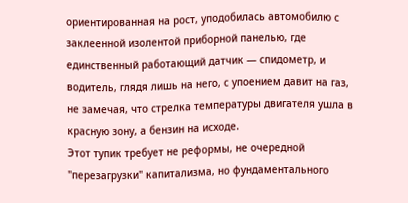ориентированная на рост, уподобилась автомобилю с заклеенной изолентой приборной панелью, где единственный работающий датчик — спидометр, и водитель, глядя лишь на него, с упоением давит на газ, не замечая, что стрелка температуры двигателя ушла в красную зону, а бензин на исходе.
Этот тупик требует не реформы, не очередной "перезагрузки" капитализма, но фундаментального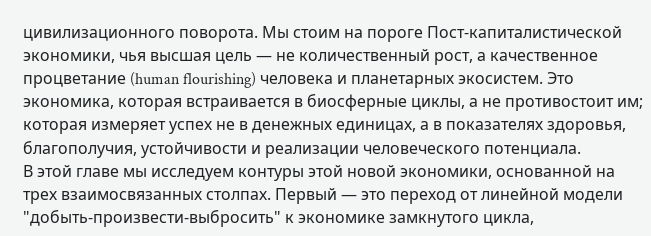цивилизационного поворота. Мы стоим на пороге Пост-капиталистической экономики, чья высшая цель — не количественный рост, а качественное процветание (human flourishing) человека и планетарных экосистем. Это экономика, которая встраивается в биосферные циклы, а не противостоит им; которая измеряет успех не в денежных единицах, а в показателях здоровья, благополучия, устойчивости и реализации человеческого потенциала.
В этой главе мы исследуем контуры этой новой экономики, основанной на трех взаимосвязанных столпах. Первый — это переход от линейной модели "добыть-произвести-выбросить" к экономике замкнутого цикла,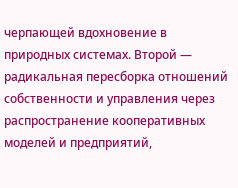черпающей вдохновение в природных системах. Второй — радикальная пересборка отношений собственности и управления через распространение кооперативных моделей и предприятий,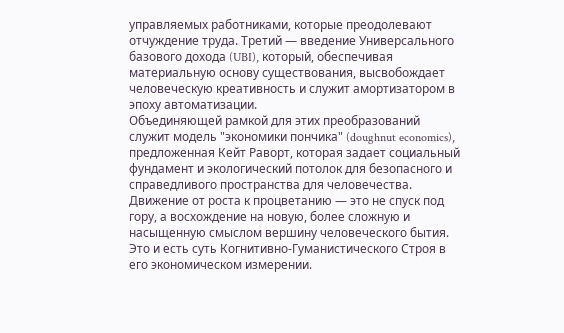управляемых работниками, которые преодолевают отчуждение труда. Третий — введение Универсального базового дохода (UBI), который, обеспечивая материальную основу существования, высвобождает человеческую креативность и служит амортизатором в эпоху автоматизации.
Объединяющей рамкой для этих преобразований служит модель "экономики пончика" (doughnut economics), предложенная Кейт Раворт, которая задает социальный фундамент и экологический потолок для безопасного и справедливого пространства для человечества. Движение от роста к процветанию — это не спуск под гору, а восхождение на новую, более сложную и насыщенную смыслом вершину человеческого бытия. Это и есть суть Когнитивно-Гуманистического Строя в его экономическом измерении.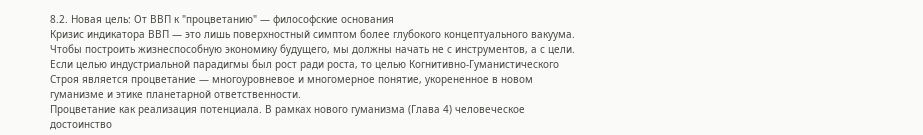8.2. Новая цель: От ВВП к "процветанию" — философские основания
Кризис индикатора ВВП — это лишь поверхностный симптом более глубокого концептуального вакуума. Чтобы построить жизнеспособную экономику будущего, мы должны начать не с инструментов, а с цели. Если целью индустриальной парадигмы был рост ради роста, то целью Когнитивно-Гуманистического Строя является процветание — многоуровневое и многомерное понятие, укорененное в новом гуманизме и этике планетарной ответственности.
Процветание как реализация потенциала. В рамках нового гуманизма (Глава 4) человеческое достоинство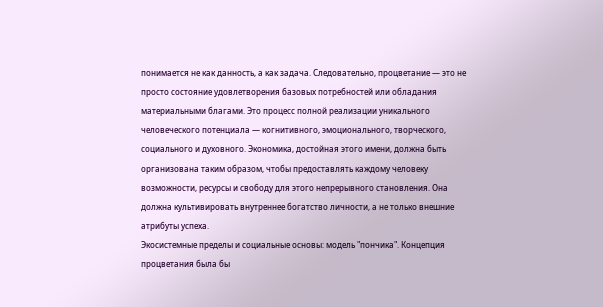понимается не как данность, а как задача. Следовательно, процветание — это не просто состояние удовлетворения базовых потребностей или обладания материальными благами. Это процесс полной реализации уникального человеческого потенциала — когнитивного, эмоционального, творческого, социального и духовного. Экономика, достойная этого имени, должна быть организована таким образом, чтобы предоставлять каждому человеку возможности, ресурсы и свободу для этого непрерывного становления. Она должна культивировать внутреннее богатство личности, а не только внешние атрибуты успеха.
Экосистемные пределы и социальные основы: модель "пончика". Концепция процветания была бы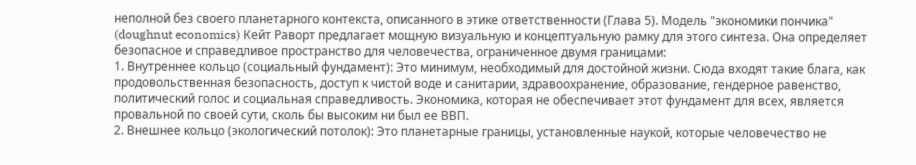неполной без своего планетарного контекста, описанного в этике ответственности (Глава 5). Модель "экономики пончика" (doughnut economics) Кейт Раворт предлагает мощную визуальную и концептуальную рамку для этого синтеза. Она определяет безопасное и справедливое пространство для человечества, ограниченное двумя границами:
1. Внутреннее кольцо (социальный фундамент): Это минимум, необходимый для достойной жизни. Сюда входят такие блага, как продовольственная безопасность, доступ к чистой воде и санитарии, здравоохранение, образование, гендерное равенство, политический голос и социальная справедливость. Экономика, которая не обеспечивает этот фундамент для всех, является провальной по своей сути, сколь бы высоким ни был ее ВВП.
2. Внешнее кольцо (экологический потолок): Это планетарные границы, установленные наукой, которые человечество не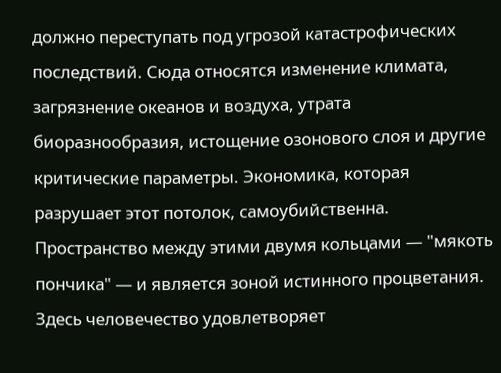должно переступать под угрозой катастрофических последствий. Сюда относятся изменение климата, загрязнение океанов и воздуха, утрата биоразнообразия, истощение озонового слоя и другие критические параметры. Экономика, которая разрушает этот потолок, самоубийственна.
Пространство между этими двумя кольцами — "мякоть пончика" — и является зоной истинного процветания. Здесь человечество удовлетворяет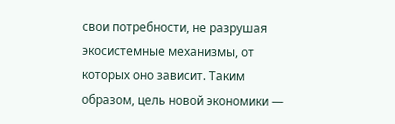свои потребности, не разрушая экосистемные механизмы, от которых оно зависит. Таким образом, цель новой экономики —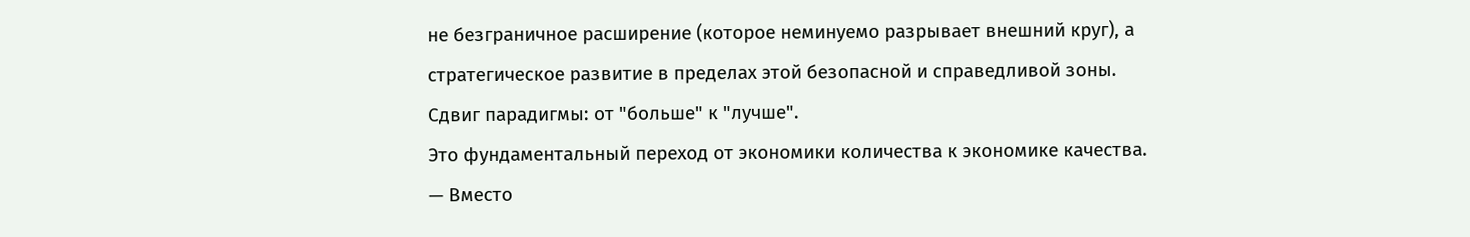не безграничное расширение (которое неминуемо разрывает внешний круг), а стратегическое развитие в пределах этой безопасной и справедливой зоны.
Сдвиг парадигмы: от "больше" к "лучше".
Это фундаментальный переход от экономики количества к экономике качества.
— Вместо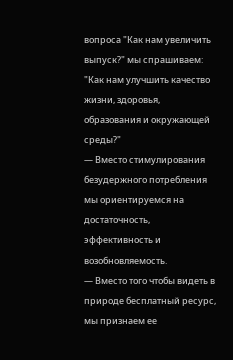вопроса "Как нам увеличить выпуск?" мы спрашиваем: "Как нам улучшить качество жизни, здоровья, образования и окружающей среды?"
— Вместо стимулирования безудержного потребления мы ориентируемся на достаточность, эффективность и возобновляемость.
— Вместо того чтобы видеть в природе бесплатный ресурс, мы признаем ее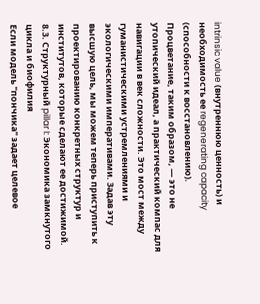intrinsic value (внутреннюю ценность) и необходимость ее regenerating capacity (способности к восстановлению).
Процветание, таким образом, — это не утопический идеал, а практический компас для навигации в век сложности. Это мост между гуманистическими устремлениями и экологическими императивами. Задав эту высшую цель, мы можем теперь приступить к проектированию конкретных структур и институтов, которые сделают ее достижимой.
8.3. Структурный pillar I: Экономика замкнутого цикла и биофилия
Если модель "пончика" задает целевое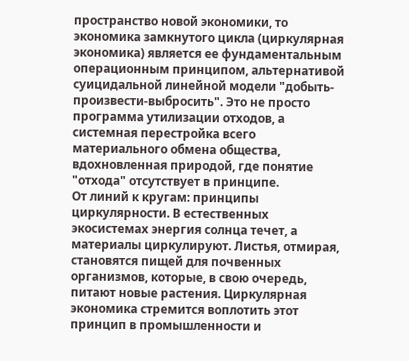пространство новой экономики, то экономика замкнутого цикла (циркулярная экономика) является ее фундаментальным операционным принципом, альтернативой суицидальной линейной модели "добыть-произвести-выбросить". Это не просто программа утилизации отходов, а системная перестройка всего материального обмена общества, вдохновленная природой, где понятие "отхода" отсутствует в принципе.
От линий к кругам: принципы циркулярности. В естественных экосистемах энергия солнца течет, а материалы циркулируют. Листья, отмирая, становятся пищей для почвенных организмов, которые, в свою очередь, питают новые растения. Циркулярная экономика стремится воплотить этот принцип в промышленности и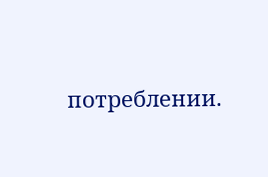потреблении.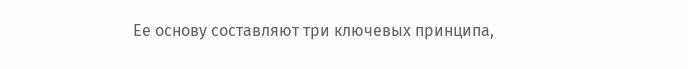Ее основу составляют три ключевых принципа,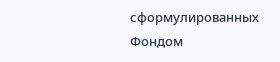сформулированных Фондом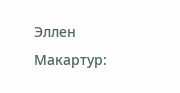Эллен Макартур: